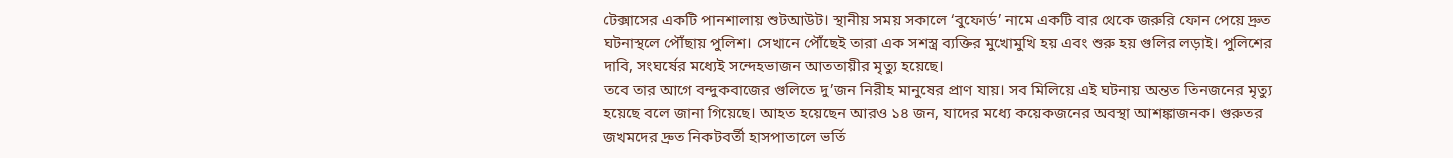টেক্সাসের একটি পানশালায় শুটআউট। স্থানীয় সময় সকালে ‘বুফোর্ড’ নামে একটি বার থেকে জরুরি ফোন পেয়ে দ্রুত ঘটনাস্থলে পৌঁছায় পুলিশ। সেখানে পৌঁছেই তারা এক সশস্ত্র ব্যক্তির মুখোমুখি হয় এবং শুরু হয় গুলির লড়াই। পুলিশের দাবি, সংঘর্ষের মধ্যেই সন্দেহভাজন আততায়ীর মৃত্যু হয়েছে।
তবে তার আগে বন্দুকবাজের গুলিতে দু’জন নিরীহ মানুষের প্রাণ যায়। সব মিলিয়ে এই ঘটনায় অন্তত তিনজনের মৃত্যু হয়েছে বলে জানা গিয়েছে। আহত হয়েছেন আরও ১৪ জন, যাদের মধ্যে কয়েকজনের অবস্থা আশঙ্কাজনক। গুরুতর জখমদের দ্রুত নিকটবর্তী হাসপাতালে ভর্তি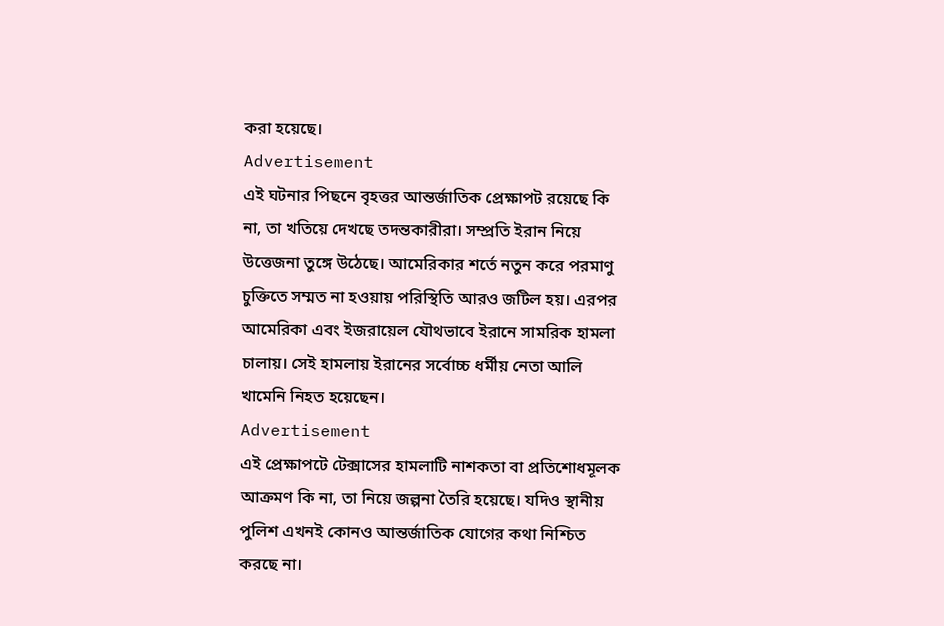করা হয়েছে।
Advertisement
এই ঘটনার পিছনে বৃহত্তর আন্তর্জাতিক প্রেক্ষাপট রয়েছে কি না, তা খতিয়ে দেখছে তদন্তকারীরা। সম্প্রতি ইরান নিয়ে উত্তেজনা তুঙ্গে উঠেছে। আমেরিকার শর্তে নতুন করে পরমাণু চুক্তিতে সম্মত না হওয়ায় পরিস্থিতি আরও জটিল হয়। এরপর আমেরিকা এবং ইজরায়েল যৌথভাবে ইরানে সামরিক হামলা চালায়। সেই হামলায় ইরানের সর্বোচ্চ ধর্মীয় নেতা আলি খামেনি নিহত হয়েছেন।
Advertisement
এই প্রেক্ষাপটে টেক্সাসের হামলাটি নাশকতা বা প্রতিশোধমূলক আক্রমণ কি না, তা নিয়ে জল্পনা তৈরি হয়েছে। যদিও স্থানীয় পুলিশ এখনই কোনও আন্তর্জাতিক যোগের কথা নিশ্চিত করছে না।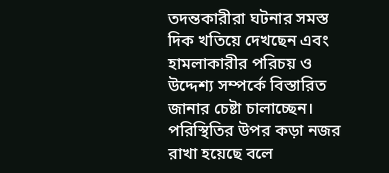তদন্তকারীরা ঘটনার সমস্ত দিক খতিয়ে দেখছেন এবং হামলাকারীর পরিচয় ও উদ্দেশ্য সম্পর্কে বিস্তারিত জানার চেষ্টা চালাচ্ছেন। পরিস্থিতির উপর কড়া নজর রাখা হয়েছে বলে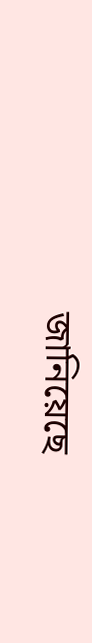জানিয়েছে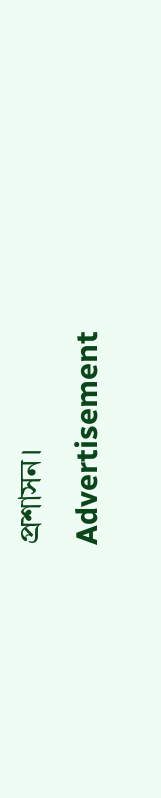প্রশাসন।
Advertisement